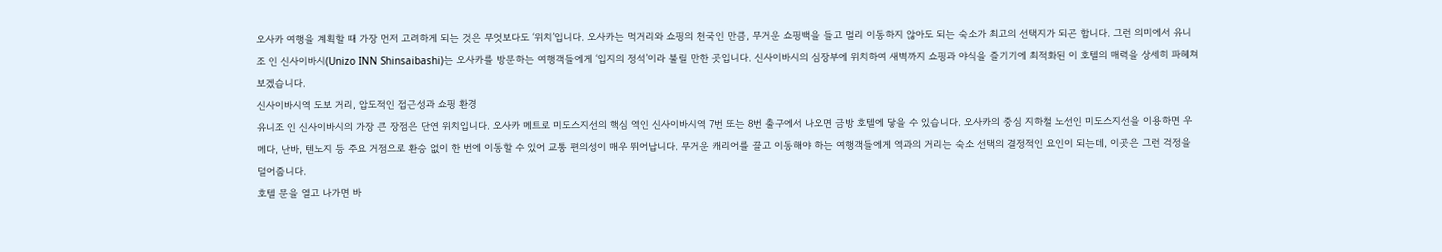오사카 여행을 계획할 때 가장 먼저 고려하게 되는 것은 무엇보다도 ‘위치’입니다. 오사카는 먹거리와 쇼핑의 천국인 만큼, 무거운 쇼핑백을 들고 멀리 이동하지 않아도 되는 숙소가 최고의 선택지가 되곤 합니다. 그런 의미에서 유니조 인 신사이바시(Unizo INN Shinsaibashi)는 오사카를 방문하는 여행객들에게 ‘입지의 정석’이라 불릴 만한 곳입니다. 신사이바시의 심장부에 위치하여 새벽까지 쇼핑과 야식을 즐기기에 최적화된 이 호텔의 매력을 상세히 파헤쳐 보겠습니다.
신사이바시역 도보 거리, 압도적인 접근성과 쇼핑 환경
유니조 인 신사이바시의 가장 큰 장점은 단연 위치입니다. 오사카 메트로 미도스지선의 핵심 역인 신사이바시역 7번 또는 8번 출구에서 나오면 금방 호텔에 닿을 수 있습니다. 오사카의 중심 지하철 노선인 미도스지선을 이용하면 우메다, 난바, 텐노지 등 주요 거점으로 환승 없이 한 번에 이동할 수 있어 교통 편의성이 매우 뛰어납니다. 무거운 캐리어를 끌고 이동해야 하는 여행객들에게 역과의 거리는 숙소 선택의 결정적인 요인이 되는데, 이곳은 그런 걱정을 덜어줍니다.
호텔 문을 열고 나가면 바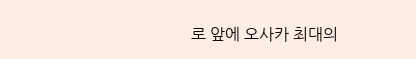로 앞에 오사카 최대의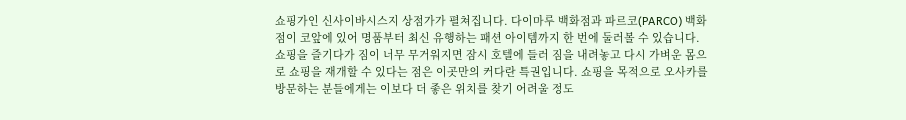쇼핑가인 신사이바시스지 상점가가 펼쳐집니다. 다이마루 백화점과 파르코(PARCO) 백화점이 코앞에 있어 명품부터 최신 유행하는 패션 아이템까지 한 번에 둘러볼 수 있습니다. 쇼핑을 즐기다가 짐이 너무 무거워지면 잠시 호텔에 들러 짐을 내려놓고 다시 가벼운 몸으로 쇼핑을 재개할 수 있다는 점은 이곳만의 커다란 특권입니다. 쇼핑을 목적으로 오사카를 방문하는 분들에게는 이보다 더 좋은 위치를 찾기 어려울 정도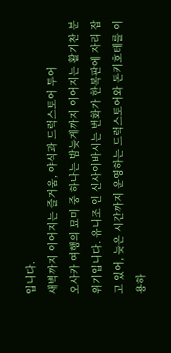입니다.
새벽까지 이어지는 즐거움, 야식과 드럭스토어 투어
오사카 여행의 묘미 중 하나는 밤늦게까지 이어지는 활기찬 분위기입니다. 유니조 인 신사이바시는 번화가 한복판에 자리 잡고 있어, 늦은 시간까지 운영하는 드럭스토어와 돈키호테를 이용하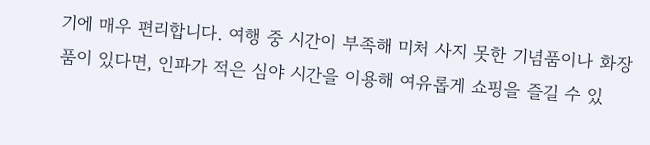기에 매우 편리합니다. 여행 중 시간이 부족해 미처 사지 못한 기념품이나 화장품이 있다면, 인파가 적은 심야 시간을 이용해 여유롭게 쇼핑을 즐길 수 있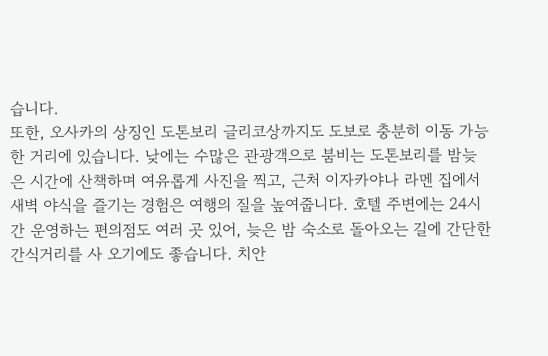습니다.
또한, 오사카의 상징인 도톤보리 글리코상까지도 도보로 충분히 이동 가능한 거리에 있습니다. 낮에는 수많은 관광객으로 붐비는 도톤보리를 밤늦은 시간에 산책하며 여유롭게 사진을 찍고, 근처 이자카야나 라멘 집에서 새벽 야식을 즐기는 경험은 여행의 질을 높여줍니다. 호텔 주변에는 24시간 운영하는 편의점도 여러 곳 있어, 늦은 밤 숙소로 돌아오는 길에 간단한 간식거리를 사 오기에도 좋습니다. 치안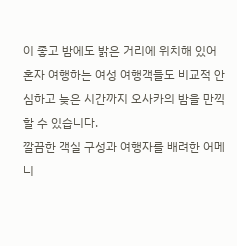이 좋고 밤에도 밝은 거리에 위치해 있어 혼자 여행하는 여성 여행객들도 비교적 안심하고 늦은 시간까지 오사카의 밤을 만끽할 수 있습니다.
깔끔한 객실 구성과 여행자를 배려한 어메니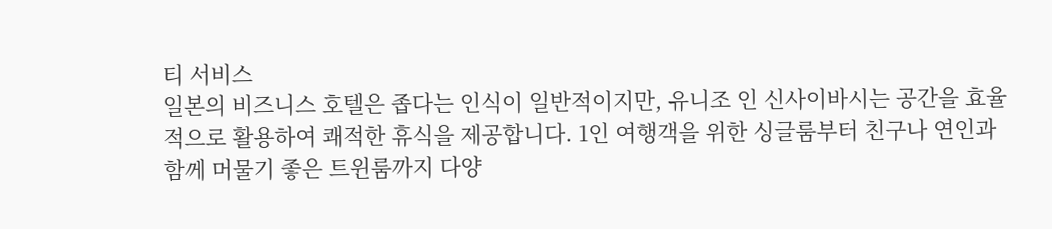티 서비스
일본의 비즈니스 호텔은 좁다는 인식이 일반적이지만, 유니조 인 신사이바시는 공간을 효율적으로 활용하여 쾌적한 휴식을 제공합니다. 1인 여행객을 위한 싱글룸부터 친구나 연인과 함께 머물기 좋은 트윈룸까지 다양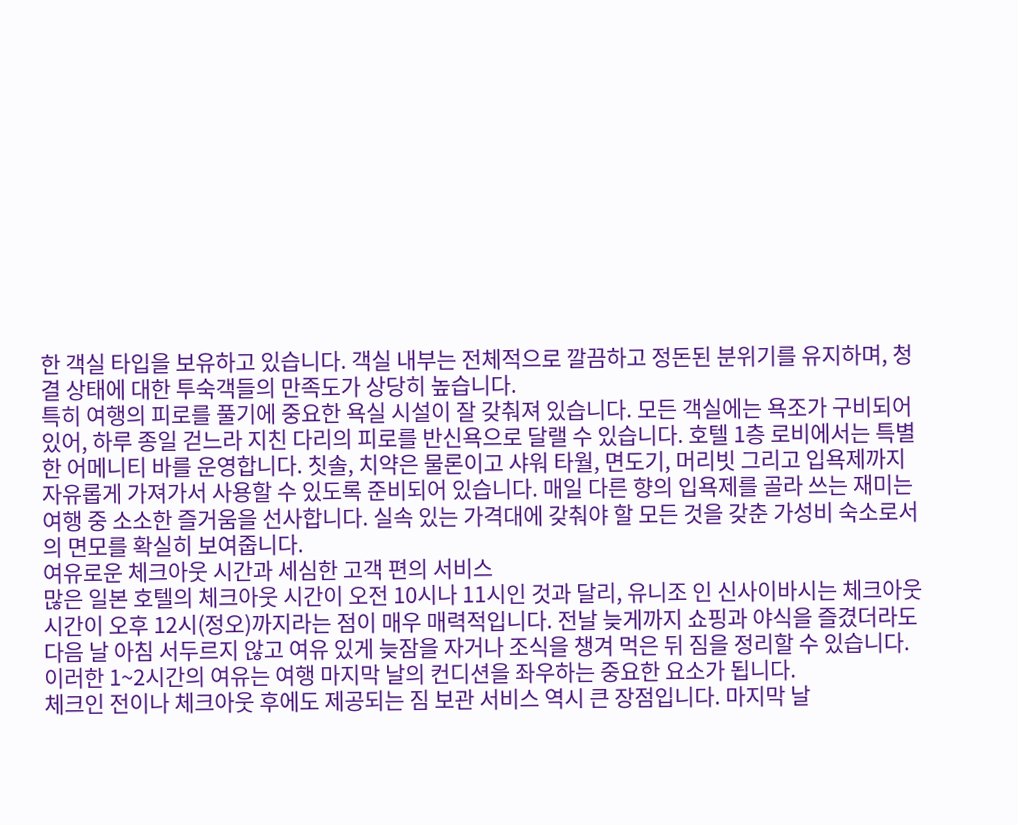한 객실 타입을 보유하고 있습니다. 객실 내부는 전체적으로 깔끔하고 정돈된 분위기를 유지하며, 청결 상태에 대한 투숙객들의 만족도가 상당히 높습니다.
특히 여행의 피로를 풀기에 중요한 욕실 시설이 잘 갖춰져 있습니다. 모든 객실에는 욕조가 구비되어 있어, 하루 종일 걷느라 지친 다리의 피로를 반신욕으로 달랠 수 있습니다. 호텔 1층 로비에서는 특별한 어메니티 바를 운영합니다. 칫솔, 치약은 물론이고 샤워 타월, 면도기, 머리빗 그리고 입욕제까지 자유롭게 가져가서 사용할 수 있도록 준비되어 있습니다. 매일 다른 향의 입욕제를 골라 쓰는 재미는 여행 중 소소한 즐거움을 선사합니다. 실속 있는 가격대에 갖춰야 할 모든 것을 갖춘 가성비 숙소로서의 면모를 확실히 보여줍니다.
여유로운 체크아웃 시간과 세심한 고객 편의 서비스
많은 일본 호텔의 체크아웃 시간이 오전 10시나 11시인 것과 달리, 유니조 인 신사이바시는 체크아웃 시간이 오후 12시(정오)까지라는 점이 매우 매력적입니다. 전날 늦게까지 쇼핑과 야식을 즐겼더라도 다음 날 아침 서두르지 않고 여유 있게 늦잠을 자거나 조식을 챙겨 먹은 뒤 짐을 정리할 수 있습니다. 이러한 1~2시간의 여유는 여행 마지막 날의 컨디션을 좌우하는 중요한 요소가 됩니다.
체크인 전이나 체크아웃 후에도 제공되는 짐 보관 서비스 역시 큰 장점입니다. 마지막 날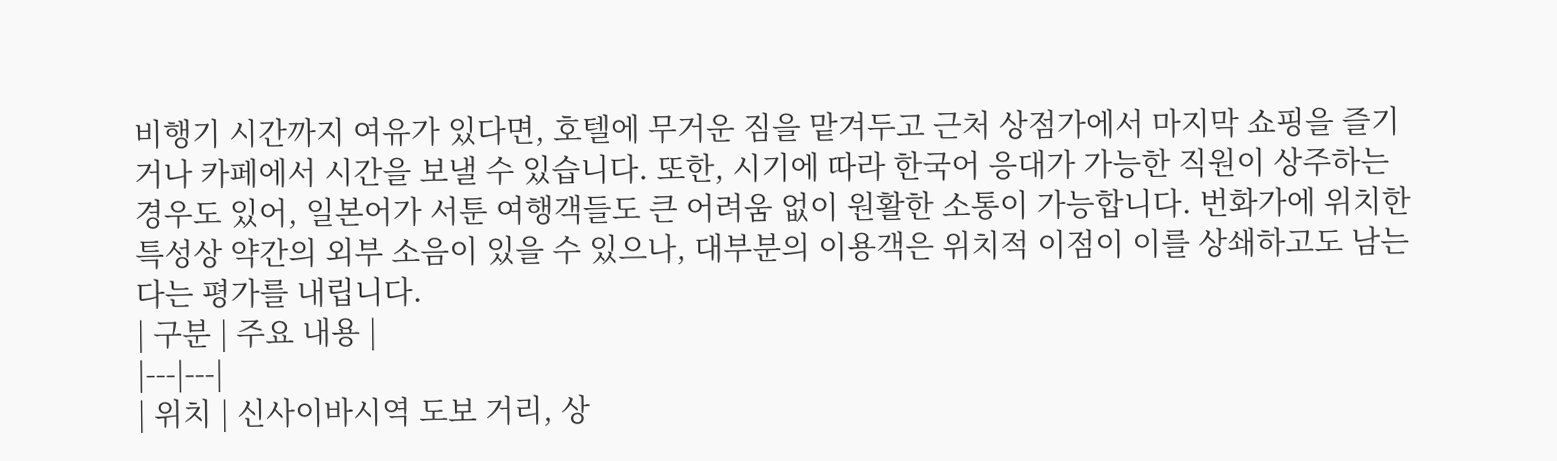비행기 시간까지 여유가 있다면, 호텔에 무거운 짐을 맡겨두고 근처 상점가에서 마지막 쇼핑을 즐기거나 카페에서 시간을 보낼 수 있습니다. 또한, 시기에 따라 한국어 응대가 가능한 직원이 상주하는 경우도 있어, 일본어가 서툰 여행객들도 큰 어려움 없이 원활한 소통이 가능합니다. 번화가에 위치한 특성상 약간의 외부 소음이 있을 수 있으나, 대부분의 이용객은 위치적 이점이 이를 상쇄하고도 남는다는 평가를 내립니다.
| 구분 | 주요 내용 |
|---|---|
| 위치 | 신사이바시역 도보 거리, 상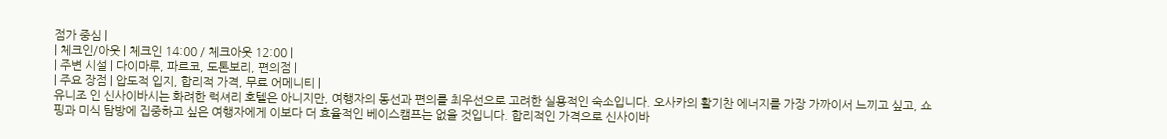점가 중심 |
| 체크인/아웃 | 체크인 14:00 / 체크아웃 12:00 |
| 주변 시설 | 다이마루, 파르코, 도톤보리, 편의점 |
| 주요 장점 | 압도적 입지, 합리적 가격, 무료 어메니티 |
유니조 인 신사이바시는 화려한 럭셔리 호텔은 아니지만, 여행자의 동선과 편의를 최우선으로 고려한 실용적인 숙소입니다. 오사카의 활기찬 에너지를 가장 가까이서 느끼고 싶고, 쇼핑과 미식 탐방에 집중하고 싶은 여행자에게 이보다 더 효율적인 베이스캠프는 없을 것입니다. 합리적인 가격으로 신사이바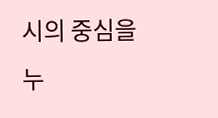시의 중심을 누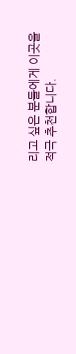리고 싶은 분들에게 이곳을 적극 추천합니다.